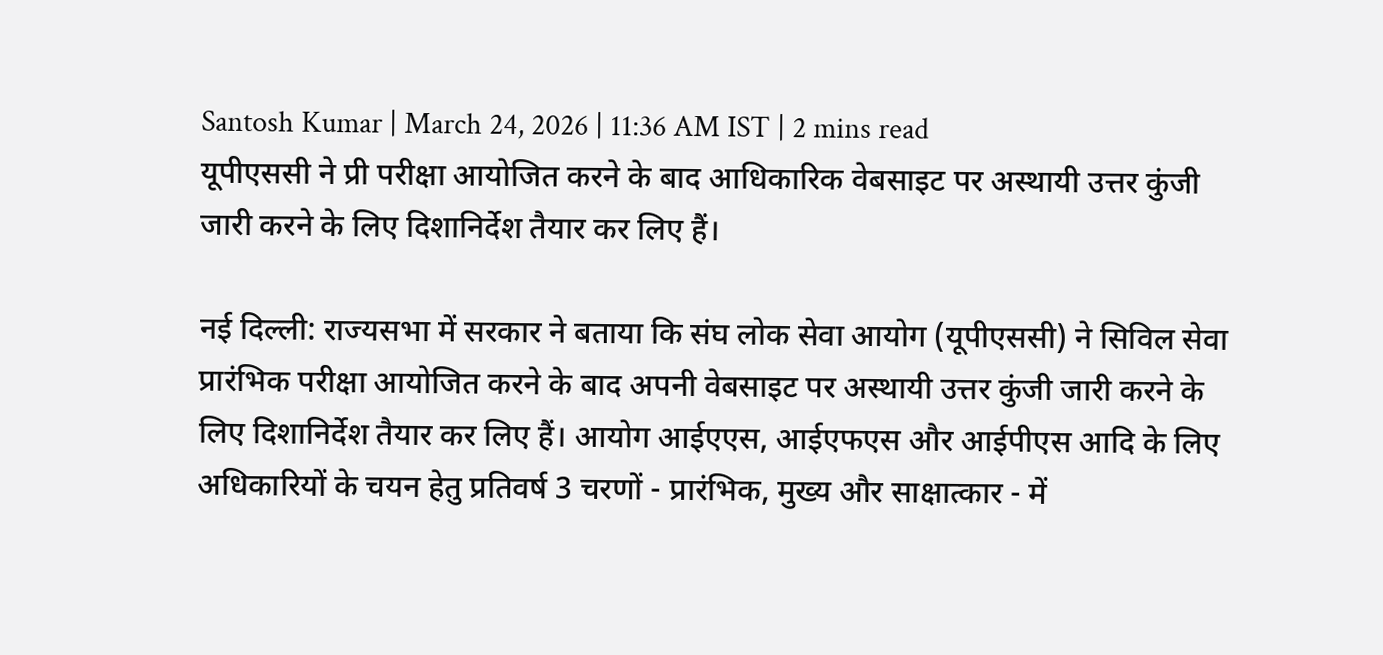Santosh Kumar | March 24, 2026 | 11:36 AM IST | 2 mins read
यूपीएससी ने प्री परीक्षा आयोजित करने के बाद आधिकारिक वेबसाइट पर अस्थायी उत्तर कुंजी जारी करने के लिए दिशानिर्देश तैयार कर लिए हैं।

नई दिल्ली: राज्यसभा में सरकार ने बताया कि संघ लोक सेवा आयोग (यूपीएससी) ने सिविल सेवा प्रारंभिक परीक्षा आयोजित करने के बाद अपनी वेबसाइट पर अस्थायी उत्तर कुंजी जारी करने के लिए दिशानिर्देश तैयार कर लिए हैं। आयोग आईएएस, आईएफएस और आईपीएस आदि के लिए अधिकारियों के चयन हेतु प्रतिवर्ष 3 चरणों - प्रारंभिक, मुख्य और साक्षात्कार - में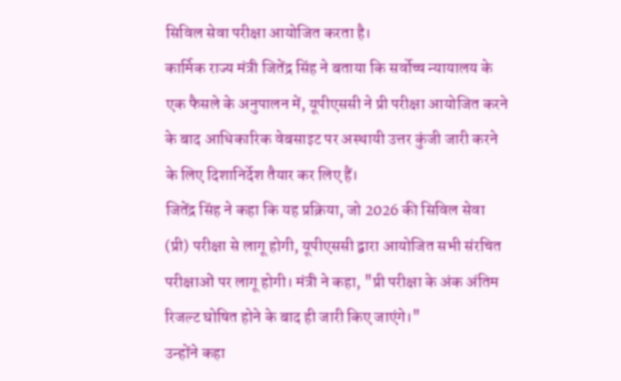सिविल सेवा परीक्षा आयोजित करता है।
कार्मिक राज्य मंत्री जितेंद्र सिंह ने बताया कि सर्वोच्च न्यायालय के एक फैसले के अनुपालन में, यूपीएससी ने प्री परीक्षा आयोजित करने के बाद आधिकारिक वेबसाइट पर अस्थायी उत्तर कुंजी जारी करने के लिए दिशानिर्देश तैयार कर लिए हैं।
जितेंद्र सिंह ने कहा कि यह प्रक्रिया, जो 2026 की सिविल सेवा (प्री) परीक्षा से लागू होगी, यूपीएससी द्वारा आयोजित सभी संरचित परीक्षाओं पर लागू होगी। मंत्री ने कहा, "प्री परीक्षा के अंक अंतिम रिजल्ट घोषित होने के बाद ही जारी किए जाएंगे।"
उन्होंने कहा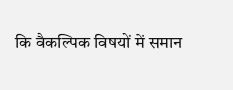कि वैकल्पिक विषयों में समान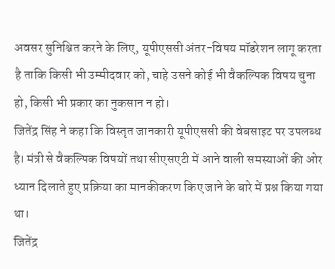अवसर सुनिश्चित करने के लिए, यूपीएससी अंतर-विषय मॉडरेशन लागू करता है ताकि किसी भी उम्मीदवार को, चाहे उसने कोई भी वैकल्पिक विषय चुना हो, किसी भी प्रकार का नुकसान न हो।
जितेंद्र सिंह ने कहा कि विस्तृत जानकारी यूपीएससी की वेबसाइट पर उपलब्ध है। मंत्री से वैकल्पिक विषयों तथा सीएसएटी में आने वाली समस्याओं की ओर ध्यान दिलाते हुए प्रक्रिया का मानकीकरण किए जाने के बारे में प्रश्न किया गया था।
जितेंद्र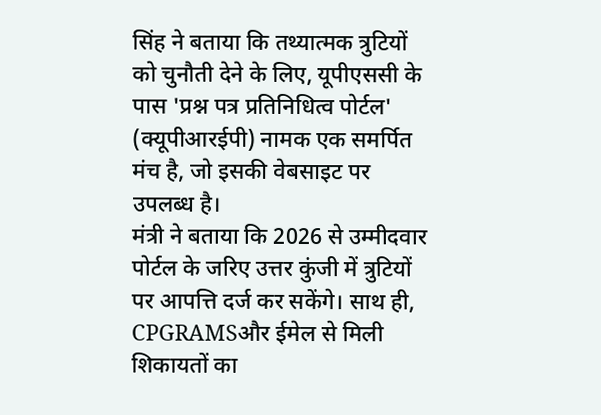सिंह ने बताया कि तथ्यात्मक त्रुटियों को चुनौती देने के लिए, यूपीएससी के पास 'प्रश्न पत्र प्रतिनिधित्व पोर्टल' (क्यूपीआरईपी) नामक एक समर्पित मंच है, जो इसकी वेबसाइट पर उपलब्ध है।
मंत्री ने बताया कि 2026 से उम्मीदवार पोर्टल के जरिए उत्तर कुंजी में त्रुटियों पर आपत्ति दर्ज कर सकेंगे। साथ ही, CPGRAMSऔर ईमेल से मिली शिकायतों का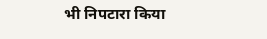भी निपटारा किया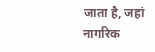जाता है, जहां नागरिक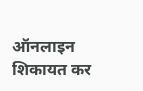ऑनलाइन शिकायत कर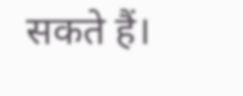सकते हैं।